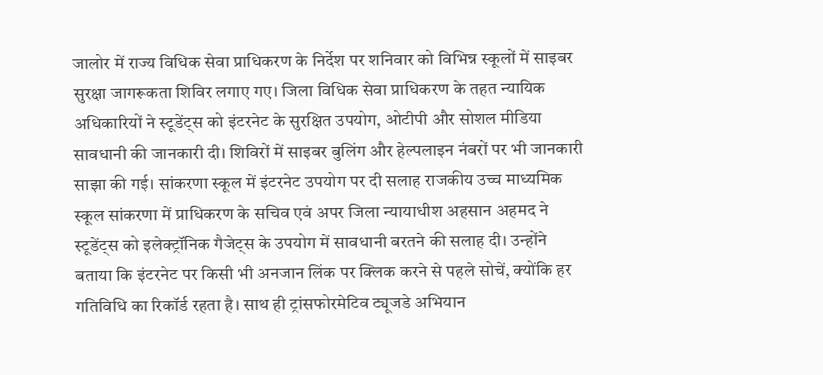जालोर में राज्य विधिक सेवा प्राधिकरण के निर्देश पर शनिवार को विभिन्न स्कूलों में साइबर सुरक्षा जागरूकता शिविर लगाए गए। जिला विधिक सेवा प्राधिकरण के तहत न्यायिक अधिकारियों ने स्टूडेंट्स को इंटरनेट के सुरक्षित उपयोग, ओटीपी और सोशल मीडिया सावधानी की जानकारी दी। शिविरों में साइबर बुलिंग और हेल्पलाइन नंबरों पर भी जानकारी साझा की गई। सांकरणा स्कूल में इंटरनेट उपयोग पर दी सलाह राजकीय उच्च माध्यमिक स्कूल सांकरणा में प्राधिकरण के सचिव एवं अपर जिला न्यायाधीश अहसान अहमद ने स्टूडेंट्स को इलेक्ट्रॉनिक गैजेट्स के उपयोग में सावधानी बरतने की सलाह दी। उन्होंने बताया कि इंटरनेट पर किसी भी अनजान लिंक पर क्लिक करने से पहले सोचें, क्योंकि हर गतिविधि का रिकॉर्ड रहता है। साथ ही ट्रांसफोरमेटिव ट्यूजडे अभियान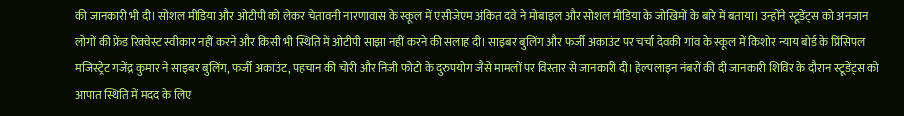की जानकारी भी दी। सोशल मीडिया और ओटीपी को लेकर चेतावनी नारणावास के स्कूल में एसीजेएम अंकित दवे ने मोबाइल और सोशल मीडिया के जोखिमों के बारे में बताया। उन्होंने स्टूडेंट्स को अनजान लोगों की फ्रेंड रिक्वेस्ट स्वीकार नहीं करने और किसी भी स्थिति में ओटीपी साझा नहीं करने की सलाह दी। साइबर बुलिंग और फर्जी अकाउंट पर चर्चा देवकी गांव के स्कूल में किशोर न्याय बोर्ड के प्रिंसिपल मजिस्ट्रेट गजेंद्र कुमार ने साइबर बुलिंग, फर्जी अकाउंट, पहचान की चोरी और निजी फोटो के दुरुपयोग जैसे मामलों पर विस्तार से जानकारी दी। हेल्पलाइन नंबरों की दी जानकारी शिविर के दौरान स्टूडेंट्स को आपात स्थिति में मदद के लिए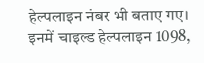हेल्पलाइन नंबर भी बताए गए। इनमें चाइल्ड हेल्पलाइन 1098,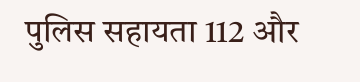पुलिस सहायता 112 और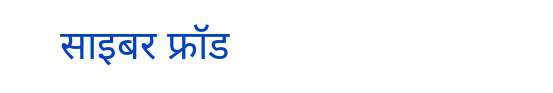साइबर फ्रॉड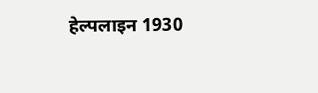हेल्पलाइन 1930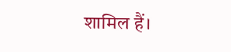शामिल हैं।